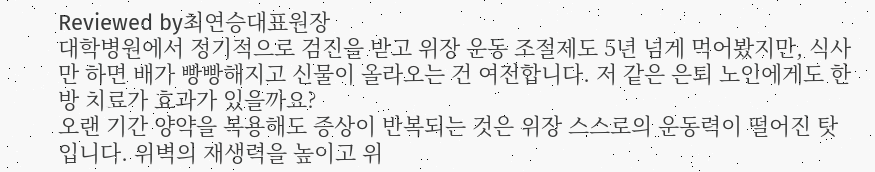Reviewed by최연승대표원장
대학병원에서 정기적으로 검진을 받고 위장 운동 조절제도 5년 넘게 먹어봤지만, 식사만 하면 배가 빵빵해지고 신물이 올라오는 건 여전합니다. 저 같은 은퇴 노인에게도 한방 치료가 효과가 있을까요?
오랜 기간 양약을 복용해도 증상이 반복되는 것은 위장 스스로의 운동력이 떨어진 탓입니다. 위벽의 재생력을 높이고 위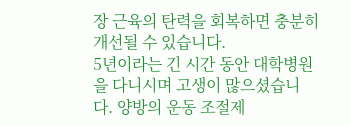장 근육의 탄력을 회복하면 충분히 개선될 수 있습니다.
5년이라는 긴 시간 동안 대학병원을 다니시며 고생이 많으셨습니다. 양방의 운동 조절제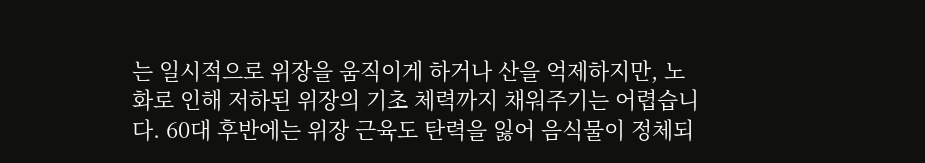는 일시적으로 위장을 움직이게 하거나 산을 억제하지만, 노화로 인해 저하된 위장의 기초 체력까지 채워주기는 어렵습니다. 60대 후반에는 위장 근육도 탄력을 잃어 음식물이 정체되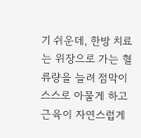기 쉬운데, 한방 치료는 위장으로 가는 혈류량을 늘려 점막이 스스로 아물게 하고 근육이 자연스럽게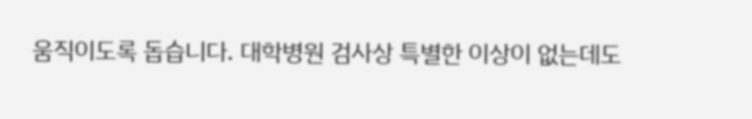움직이도록 돕습니다. 대학병원 검사상 특별한 이상이 없는데도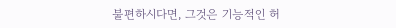불편하시다면, 그것은 기능적인 허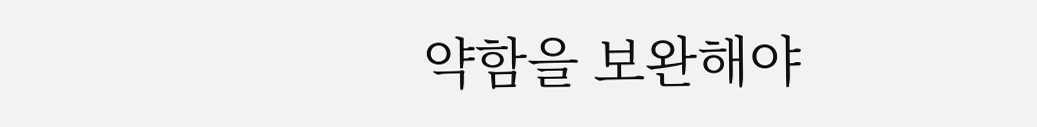약함을 보완해야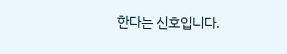한다는 신호입니다.